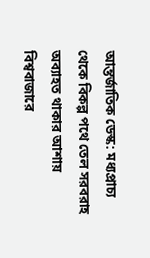আন্তর্জাতিক ডেস্ক: মধ্যপ্রাচ্য থেকে বিকল্প পথে তেল সরবরাহ অব্যাহত থাকার আশায় বিশ্ববাজারে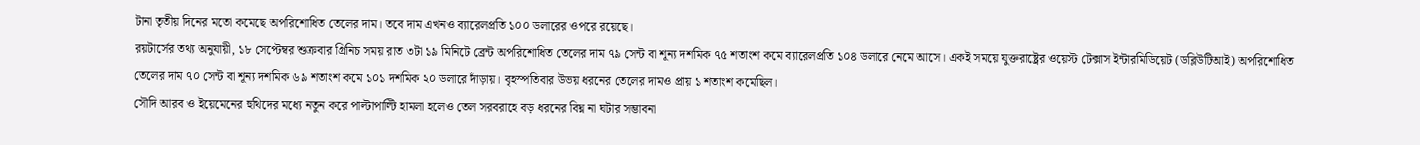টানা তৃতীয় দিনের মতো কমেছে অপরিশোধিত তেলের দাম। তবে দাম এখনও ব্যারেলপ্রতি ১০০ ডলারের ওপরে রয়েছে।
রয়টার্সের তথ্য অনুযায়ী, ১৮ সেপ্টেম্বর শুক্রবার গ্রিনিচ সময় রাত ৩টা ১৯ মিনিটে ব্রেন্ট অপরিশোধিত তেলের দাম ৭৯ সেন্ট বা শূন্য দশমিক ৭৫ শতাংশ কমে ব্যারেলপ্রতি ১০৪ ডলারে নেমে আসে। একই সময়ে যুক্তরাষ্ট্রের ওয়েস্ট টেক্সাস ইন্টারমিডিয়েট (ডব্লিউটিআই) অপরিশোধিত তেলের দাম ৭০ সেন্ট বা শূন্য দশমিক ৬৯ শতাংশ কমে ১০১ দশমিক ২০ ডলারে দাঁড়ায়। বৃহস্পতিবার উভয় ধরনের তেলের দামও প্রায় ১ শতাংশ কমেছিল।
সৌদি আরব ও ইয়েমেনের হুথিদের মধ্যে নতুন করে পাল্টাপাল্টি হামলা হলেও তেল সরবরাহে বড় ধরনের বিঘ্ন না ঘটার সম্ভাবনা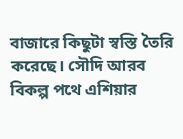বাজারে কিছুটা স্বস্তি তৈরি করেছে। সৌদি আরব বিকল্প পথে এশিয়ার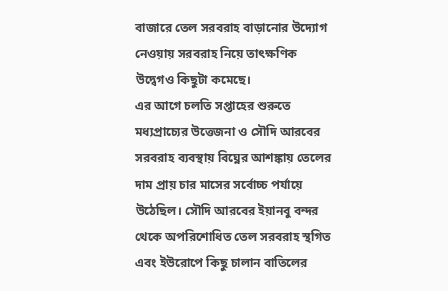বাজারে তেল সরবরাহ বাড়ানোর উদ্যোগ নেওয়ায় সরবরাহ নিয়ে তাৎক্ষণিক উদ্বেগও কিছুটা কমেছে।
এর আগে চলতি সপ্তাহের শুরুতে মধ্যপ্রাচ্যের উত্তেজনা ও সৌদি আরবের সরবরাহ ব্যবস্থায় বিঘ্নের আশঙ্কায় তেলের দাম প্রায় চার মাসের সর্বোচ্চ পর্যায়ে উঠেছিল। সৌদি আরবের ইয়ানবু বন্দর থেকে অপরিশোধিত তেল সরবরাহ স্থগিত এবং ইউরোপে কিছু চালান বাতিলের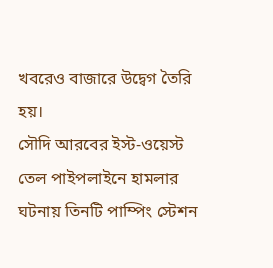খবরেও বাজারে উদ্বেগ তৈরি হয়।
সৌদি আরবের ইস্ট-ওয়েস্ট তেল পাইপলাইনে হামলার ঘটনায় তিনটি পাম্পিং স্টেশন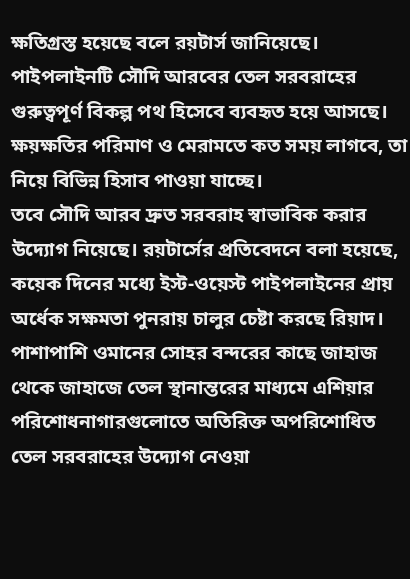ক্ষতিগ্রস্ত হয়েছে বলে রয়টার্স জানিয়েছে। পাইপলাইনটি সৌদি আরবের তেল সরবরাহের গুরুত্বপূর্ণ বিকল্প পথ হিসেবে ব্যবহৃত হয়ে আসছে। ক্ষয়ক্ষতির পরিমাণ ও মেরামতে কত সময় লাগবে, তা নিয়ে বিভিন্ন হিসাব পাওয়া যাচ্ছে।
তবে সৌদি আরব দ্রুত সরবরাহ স্বাভাবিক করার উদ্যোগ নিয়েছে। রয়টার্সের প্রতিবেদনে বলা হয়েছে, কয়েক দিনের মধ্যে ইস্ট-ওয়েস্ট পাইপলাইনের প্রায় অর্ধেক সক্ষমতা পুনরায় চালুর চেষ্টা করছে রিয়াদ। পাশাপাশি ওমানের সোহর বন্দরের কাছে জাহাজ থেকে জাহাজে তেল স্থানান্তরের মাধ্যমে এশিয়ার পরিশোধনাগারগুলোতে অতিরিক্ত অপরিশোধিত তেল সরবরাহের উদ্যোগ নেওয়া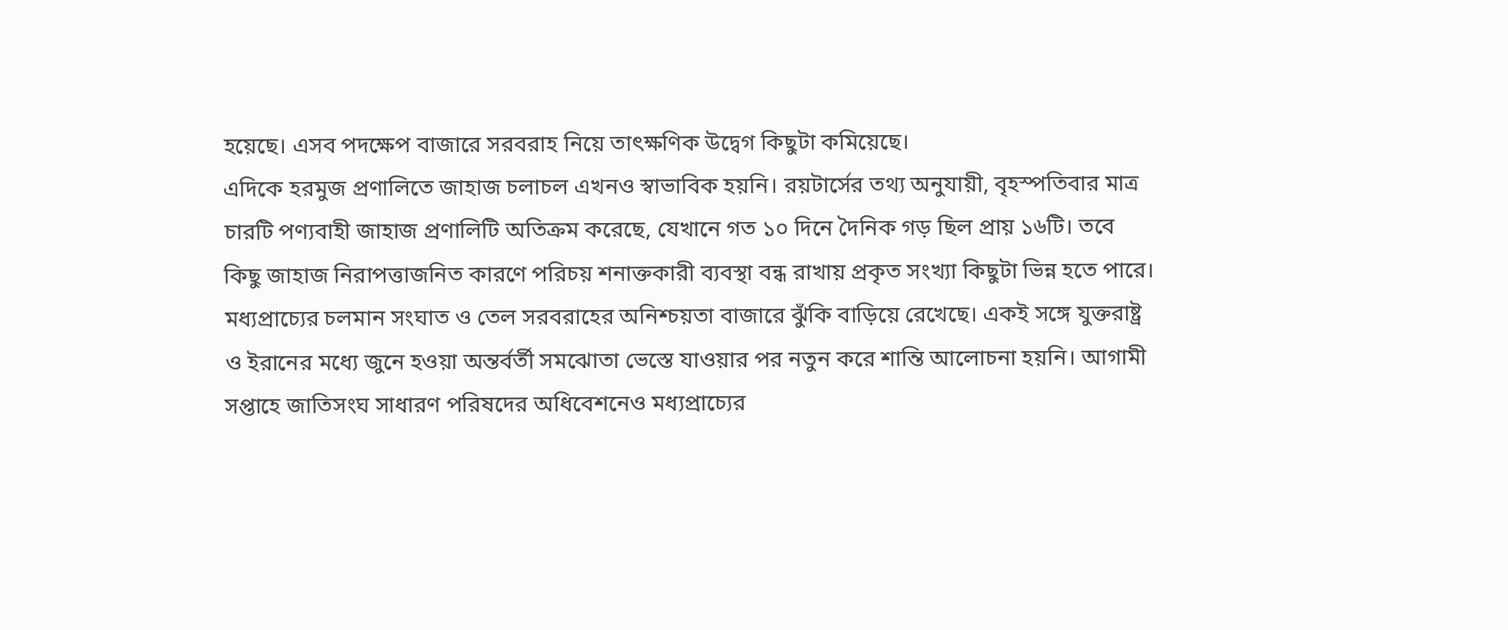হয়েছে। এসব পদক্ষেপ বাজারে সরবরাহ নিয়ে তাৎক্ষণিক উদ্বেগ কিছুটা কমিয়েছে।
এদিকে হরমুজ প্রণালিতে জাহাজ চলাচল এখনও স্বাভাবিক হয়নি। রয়টার্সের তথ্য অনুযায়ী, বৃহস্পতিবার মাত্র চারটি পণ্যবাহী জাহাজ প্রণালিটি অতিক্রম করেছে, যেখানে গত ১০ দিনে দৈনিক গড় ছিল প্রায় ১৬টি। তবে কিছু জাহাজ নিরাপত্তাজনিত কারণে পরিচয় শনাক্তকারী ব্যবস্থা বন্ধ রাখায় প্রকৃত সংখ্যা কিছুটা ভিন্ন হতে পারে।
মধ্যপ্রাচ্যের চলমান সংঘাত ও তেল সরবরাহের অনিশ্চয়তা বাজারে ঝুঁকি বাড়িয়ে রেখেছে। একই সঙ্গে যুক্তরাষ্ট্র ও ইরানের মধ্যে জুনে হওয়া অন্তর্বর্তী সমঝোতা ভেস্তে যাওয়ার পর নতুন করে শান্তি আলোচনা হয়নি। আগামী সপ্তাহে জাতিসংঘ সাধারণ পরিষদের অধিবেশনেও মধ্যপ্রাচ্যের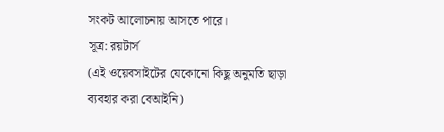সংকট আলোচনায় আসতে পারে।
সূত্র: রয়টার্স
(এই ওয়েবসাইটের যেকোনো কিছু অনুমতি ছাড়া ব্যবহার করা বেআইনি)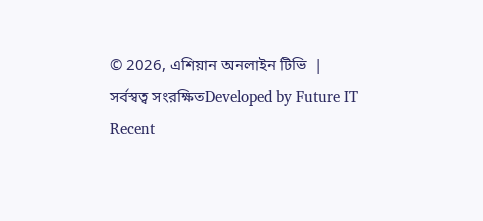© 2026, এশিয়ান অনলাইন টিভি  |  সর্বস্বত্ব সংরক্ষিতDeveloped by Future IT
Recent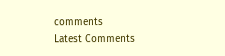comments
Latest Comments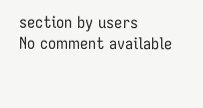section by users
No comment available